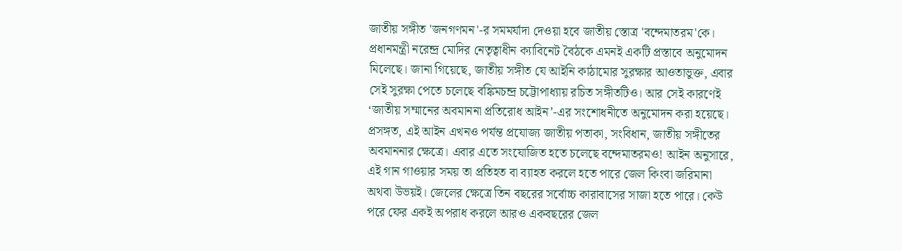জাতীয় সঙ্গীত 'জনগণমন'-র সমমর্যাদা দেওয়া হবে জাতীয় স্তোত্র 'বন্দেমাতরম'কে। প্রধানমন্ত্রী নরেন্দ্র মোদির নেতৃত্বাধীন ক্যাবিনেট বৈঠকে এমনই একটি প্রস্তাবে অনুমোদন মিলেছে। জানা গিয়েছে, জাতীয় সঙ্গীত যে আইনি কাঠামোর সুরক্ষার আওতাভুক্ত, এবার সেই সুরক্ষা পেতে চলেছে বঙ্কিমচন্দ্র চট্টোপাধ্যায় রচিত সঙ্গীতটিও। আর সেই কারণেই ‘জাতীয় সম্মানের অবমাননা প্রতিরোধ আইন’-এর সংশোধনীতে অনুমোদন করা হয়েছে।
প্রসঙ্গত, এই আইন এখনও পর্যন্ত প্রযোজ্য জাতীয় পতাকা, সংবিধান, জাতীয় সঙ্গীতের অবমাননার ক্ষেত্রে। এবার এতে সংযোজিত হতে চলেছে বন্দেমাতরমও! আইন অনুসারে, এই গান গাওয়ার সময় তা প্রতিহত বা ব্যাহত করলে হতে পারে জেল কিংবা জরিমানা অথবা উভয়ই। জেলের ক্ষেত্রে তিন বছরের সর্বোচ্চ কারাবাসের সাজা হতে পারে। কেউ পরে ফের একই অপরাধ করলে আরও একবছরের জেল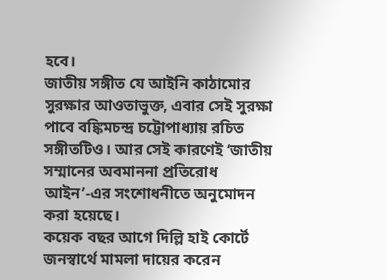হবে।
জাতীয় সঙ্গীত যে আইনি কাঠামোর সুরক্ষার আওতাভুক্ত, এবার সেই সুরক্ষা পাবে বঙ্কিমচন্দ্র চট্টোপাধ্যায় রচিত সঙ্গীতটিও। আর সেই কারণেই ‘জাতীয় সম্মানের অবমাননা প্রতিরোধ আইন’-এর সংশোধনীতে অনুমোদন করা হয়েছে।
কয়েক বছর আগে দিল্লি হাই কোর্টে জনস্বার্থে মামলা দায়ের করেন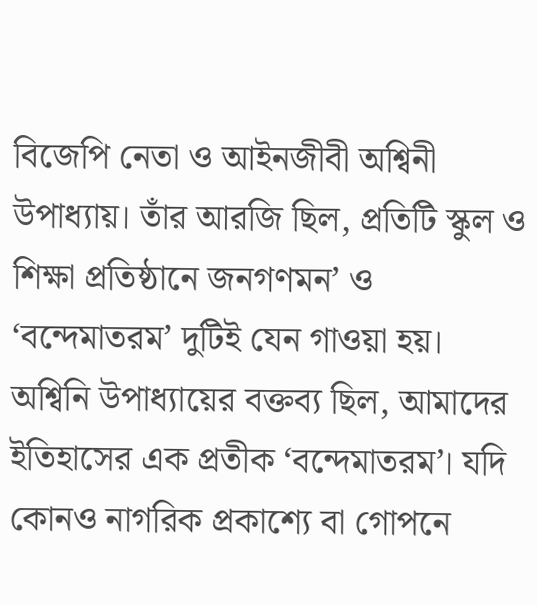বিজেপি নেতা ও আইনজীবী অশ্বিনী উপাধ্যায়। তাঁর আরজি ছিল, প্রতিটি স্কুল ও শিক্ষা প্রতিষ্ঠানে জনগণমন’ ও ‘বন্দেমাতরম’ দুটিই যেন গাওয়া হয়। অশ্বিনি উপাধ্যায়ের বক্তব্য ছিল, আমাদের ইতিহাসের এক প্রতীক ‘বন্দেমাতরম’। যদি কোনও নাগরিক প্রকাশ্যে বা গোপনে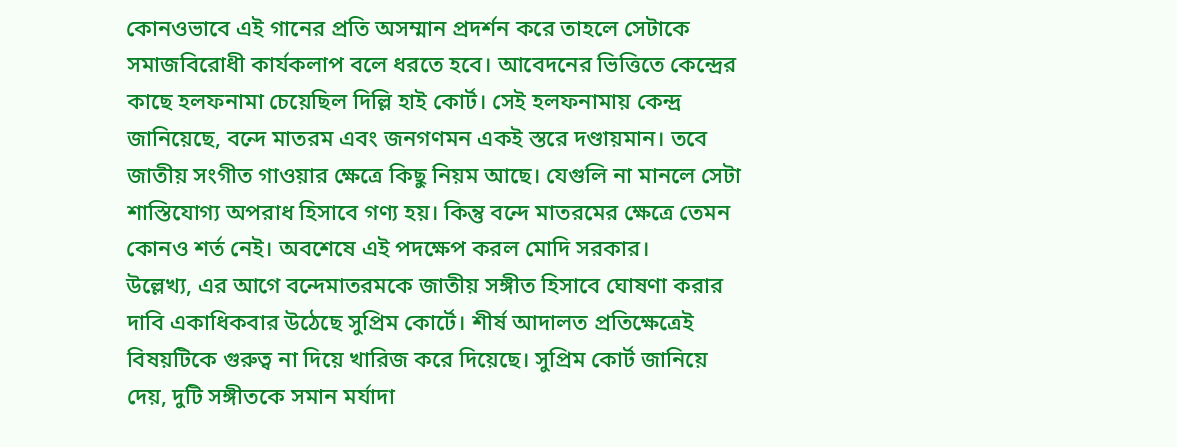কোনওভাবে এই গানের প্রতি অসম্মান প্রদর্শন করে তাহলে সেটাকে সমাজবিরোধী কার্যকলাপ বলে ধরতে হবে। আবেদনের ভিত্তিতে কেন্দ্রের কাছে হলফনামা চেয়েছিল দিল্লি হাই কোর্ট। সেই হলফনামায় কেন্দ্র জানিয়েছে, বন্দে মাতরম এবং জনগণমন একই স্তরে দণ্ডায়মান। তবে জাতীয় সংগীত গাওয়ার ক্ষেত্রে কিছু নিয়ম আছে। যেগুলি না মানলে সেটা শাস্তিযোগ্য অপরাধ হিসাবে গণ্য হয়। কিন্তু বন্দে মাতরমের ক্ষেত্রে তেমন কোনও শর্ত নেই। অবশেষে এই পদক্ষেপ করল মোদি সরকার।
উল্লেখ্য, এর আগে বন্দেমাতরমকে জাতীয় সঙ্গীত হিসাবে ঘোষণা করার দাবি একাধিকবার উঠেছে সুপ্রিম কোর্টে। শীর্ষ আদালত প্রতিক্ষেত্রেই বিষয়টিকে গুরুত্ব না দিয়ে খারিজ করে দিয়েছে। সুপ্রিম কোর্ট জানিয়ে দেয়, দুটি সঙ্গীতকে সমান মর্যাদা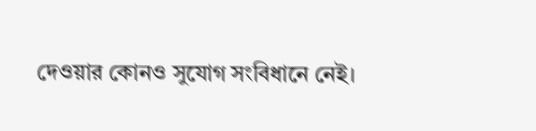দেওয়ার কোনও সুযোগ সংবিধানে নেই।